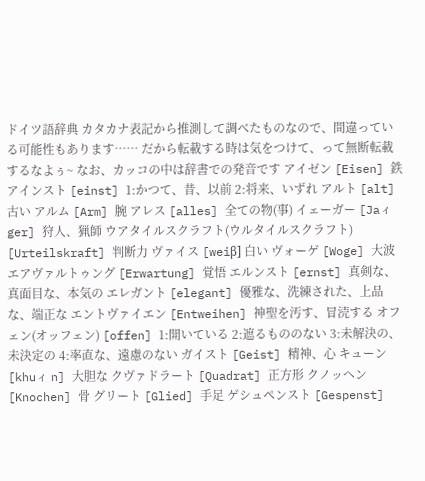ドイツ語辞典 カタカナ表記から推測して調べたものなので、間違っている可能性もあります…… だから転載する時は気をつけて、って無断転載するなよぅ~ なお、カッコの中は辞書での発音です アイゼン [Eisen] 鉄 アインスト [einst] 1:かつて、昔、以前 2:将来、いずれ アルト [alt] 古い アルム [Arm] 腕 アレス [alles] 全ての物(事) イェーガー [Jaィ ger] 狩人、猟師 ウアタイルスクラフト(ウルタイルスクラフト) [Urteilskraft] 判断力 ヴァイス [weiβ] 白い ヴォーゲ [Woge] 大波 エアヴァルトゥング [Erwartung] 覚悟 エルンスト [ernst] 真剣な、真面目な、本気の エレガント [elegant] 優雅な、洗練された、上品な、端正な エントヴァイエン [Entweihen] 神聖を汚す、冒涜する オフェン(オッフェン) [offen] 1:開いている 2:遮るもののない 3:未解決の、未決定の 4:率直な、遠慮のない ガイスト [Geist] 精神、心 キューン [khuィ n] 大胆な クヴァドラート [Quadrat] 正方形 クノッヘン  [Knochen] 骨 グリート [Glied] 手足 ゲシュペンスト [Gespenst]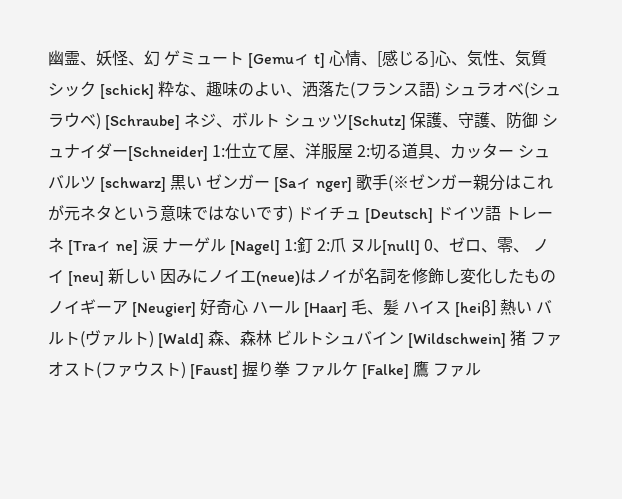幽霊、妖怪、幻 ゲミュート [Gemuィ t] 心情、[感じる]心、気性、気質 シック [schick] 粋な、趣味のよい、洒落た(フランス語) シュラオベ(シュラウベ) [Schraube] ネジ、ボルト シュッツ[Schutz] 保護、守護、防御 シュナイダー[Schneider] 1:仕立て屋、洋服屋 2:切る道具、カッター シュバルツ [schwarz] 黒い ゼンガー [Saィ nger] 歌手(※ゼンガー親分はこれが元ネタという意味ではないです) ドイチュ [Deutsch] ドイツ語 トレーネ [Traィ ne] 涙 ナーゲル [Nagel] 1:釘 2:爪 ヌル[null] 0、ゼロ、零、 ノイ [neu] 新しい 因みにノイエ(neue)はノイが名詞を修飾し変化したもの ノイギーア [Neugier] 好奇心 ハール [Haar] 毛、髪 ハイス [heiβ] 熱い バルト(ヴァルト) [Wald] 森、森林 ビルトシュバイン [Wildschwein] 猪 ファオスト(ファウスト) [Faust] 握り拳 ファルケ [Falke] 鷹 ファル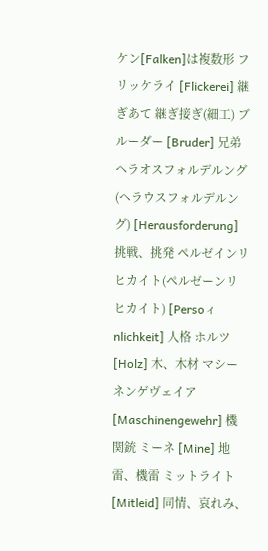ケン[Falken]は複数形 フリッケライ [Flickerei] 継ぎあて 継ぎ接ぎ(細工) ブルーダー [Bruder] 兄弟 ヘラオスフォルデルング(ヘラウスフォルデルング) [Herausforderung] 挑戦、挑発 ペルゼインリヒカイト(ペルゼーンリヒカイト) [Persoィ nlichkeit] 人格 ホルツ [Holz] 木、木材 マシーネンゲヴェイア [Maschinengewehr] 機関銃 ミーネ [Mine] 地雷、機雷 ミットライト [Mitleid] 同情、哀れみ、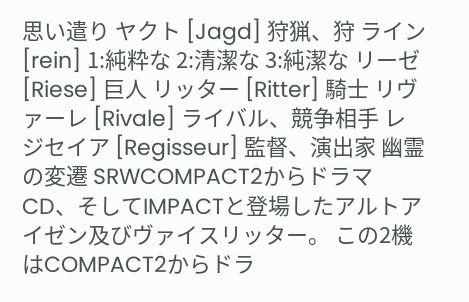思い遣り ヤクト [Jagd] 狩猟、狩 ライン [rein] 1:純粋な 2:清潔な 3:純潔な リーゼ  [Riese] 巨人 リッター [Ritter] 騎士 リヴァーレ [Rivale] ライバル、競争相手 レジセイア [Regisseur] 監督、演出家 幽霊の変遷 SRWCOMPACT2からドラマCD、そしてIMPACTと登場したアルトアイゼン及びヴァイスリッター。 この2機はCOMPACT2からドラ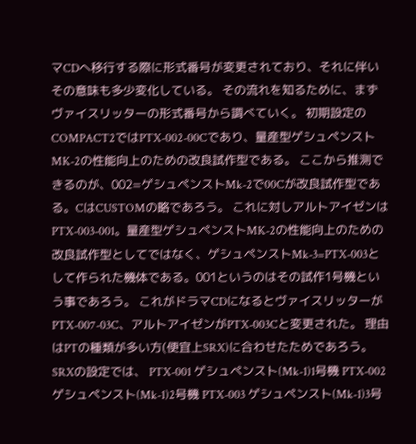マCDへ移行する際に形式番号が変更されており、それに伴いその意味も多少変化している。 その流れを知るために、まずヴァイスリッターの形式番号から調べていく。 初期設定のCOMPACT2ではPTX-002-00Cであり、量産型ゲシュペンストMK-2の性能向上のための改良試作型である。 ここから推測できるのが、002=ゲシュペンストMk-2で00Cが改良試作型である。CはCUSTOMの略であろう。 これに対しアルトアイゼンはPTX-003-001。量産型ゲシュペンストMK-2の性能向上のための改良試作型としてではなく、ゲシュペンストMk-3=PTX-003として作られた機体である。001というのはその試作1号機という事であろう。 これがドラマCDになるとヴァイスリッターがPTX-007-03C、アルトアイゼンがPTX-003Cと変更された。 理由はPTの種類が多い方(便宜上SRX)に合わせたためであろう。 SRXの設定では、 PTX-001 ゲシュペンスト(Mk-1)1号機 PTX-002 ゲシュペンスト(Mk-1)2号機 PTX-003 ゲシュペンスト(Mk-1)3号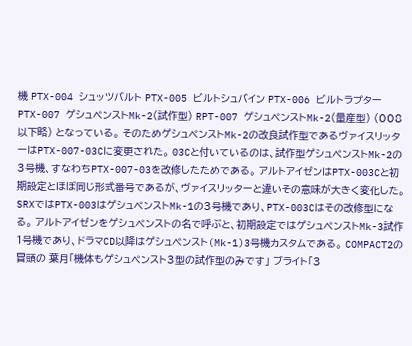機 PTX-004 シュッツバルト PTX-005 ビルトシュバイン PTX-006 ビルトラプター PTX-007 ゲシュペンストMk-2(試作型) RPT-007 ゲシュペンストMk-2(量産型) (008以下略) となっている。 そのためゲシュペンストMk-2の改良試作型であるヴァイスリッターはPTX-007-03Cに変更された。 03Cと付いているのは、試作型ゲシュペンストMk-2の3号機、すなわちPTX-007-03を改修したためである。 アルトアイゼンはPTX-003Cと初期設定とほぼ同じ形式番号であるが、ヴァイスリッターと違いその意味が大きく変化した。 SRXではPTX-003はゲシュペンストMk-1の3号機であり、PTX-003Cはその改修型になる。 アルトアイゼンをゲシュペンストの名で呼ぶと、初期設定ではゲシュペンストMk-3試作1号機であり、ドラマCD以降はゲシュペンスト(Mk-1)3号機カスタムである。 COMPACT2の冒頭の 葉月「機体もゲシュペンスト3型の試作型のみです」 ブライト「3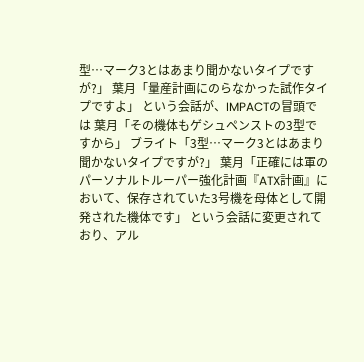型…マーク3とはあまり聞かないタイプですが?」 葉月「量産計画にのらなかった試作タイプですよ」 という会話が、IMPACTの冒頭では 葉月「その機体もゲシュペンストの3型ですから」 ブライト「3型…マーク3とはあまり聞かないタイプですが?」 葉月「正確には軍のパーソナルトルーパー強化計画『ATX計画』において、保存されていた3号機を母体として開発された機体です」 という会話に変更されており、アル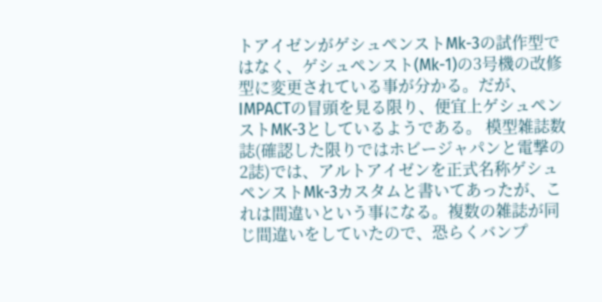トアイゼンがゲシュペンストMk-3の試作型ではなく、ゲシュペンスト(Mk-1)の3号機の改修型に変更されている事が分かる。だが、IMPACTの冒頭を見る限り、便宜上ゲシュペンストMK-3としているようである。 模型雑誌数誌(確認した限りではホビージャパンと電撃の2誌)では、アルトアイゼンを正式名称ゲシュペンストMk-3カスタムと書いてあったが、これは間違いという事になる。複数の雑誌が同じ間違いをしていたので、恐らくバンプ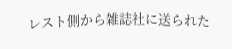レスト側から雑誌社に送られた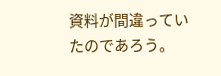資料が間違っていたのであろう。